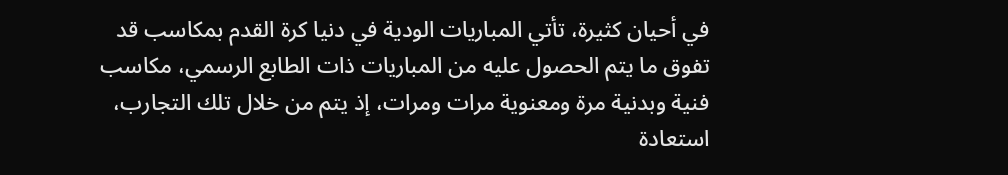في أحيان كثيرة، تأتي المباريات الودية في دنيا كرة القدم بمكاسب قد تفوق ما يتم الحصول عليه من المباريات ذات الطابع الرسمي، مكاسب فنية وبدنية مرة ومعنوية مرات ومرات، إذ يتم من خلال تلك التجارب، استعادة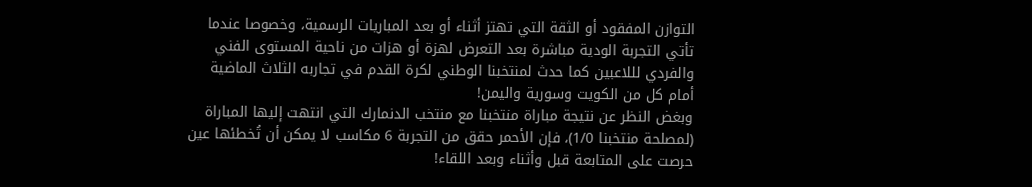التوازن المفقود أو الثقة التي تهتز أثناء أو بعد المباريات الرسمية، وخصوصا عندما تأتي التجربة الودية مباشرة بعد التعرض لهزة أو هزات من ناحية المستوى الفني والفردي لللاعبين كما حدث لمنتخبنا الوطني لكرة القدم في تجاربه الثلاث الماضية أمام كل من الكويت وسورية واليمن!
وبغض النظر عن نتيجة مباراة منتخبنا مع منتخب الدنمارك التي انتهت إليها المباراة (لمصلحة منتخبنا 1/0)، فإن الأحمر حقق من التجربة 6 مكاسب لا يمكن أن تُخطئها عين حرصت على المتابعة قبل وأثناء وبعد اللقاء!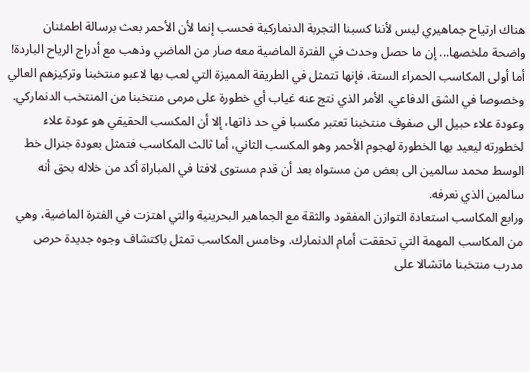هناك ارتياح جماهيري ليس لأننا كسبنا التجربة الدنماركية فحسب إنما لأن الأحمر بعث برسالة اطمئنان واضحة ملخصها... إن ما حصل وحدث في الفترة الماضية معه صار من الماضي وذهب مع أدراج الرياح الباردة! أما أولى المكاسب الحمراء الستة، فإنها تتمثل في الطريقة المميزة التي لعب بها لاعبو منتخبنا وتركيزهم العالي وخصوصا في الشق الدفاعي، الأمر الذي نتج عنه غياب أي خطورة على مرمى منتخبنا من المنتخب الدنماركي.
وعودة علاء حبيل الى صفوف منتخبنا تعتبر مكسبا في حد ذاتها، إلا أن المكسب الحقيقي هو عودة علاء لخطورته ليعيد بها الخطورة لهجوم الأحمر وهو المكسب الثاني، أما ثالث المكاسب فتمثل بعودة جنرال خط الوسط محمد سالمين الى بعض من مستواه بعد أن قدم مستوى لافتا في المباراة أكد من خلاله بحق أنه سالمين الذي نعرفه.
ورابع المكاسب استعادة التوازن المفقود والثقة مع الجماهير البحرينية والتي اهتزت في الفترة الماضية، وهي من المكاسب المهمة التي تحققت أمام الدنمارك. وخامس المكاسب تمثل باكتشاف وجوه جديدة حرص مدرب منتخبنا ماتشالا على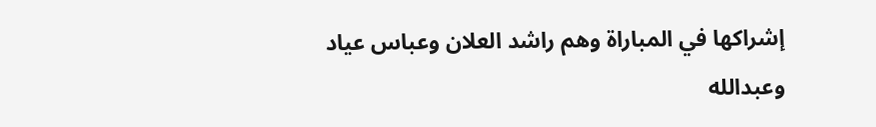إشراكها في المباراة وهم راشد العلان وعباس عياد وعبدالله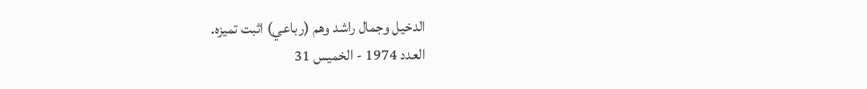الدخيل وجمال راشد وهم (رباعي) اثبت تميزه.
العدد 1974 - الخميس 31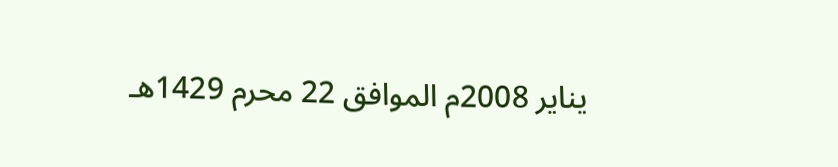يناير 2008م الموافق 22 محرم 1429هـ